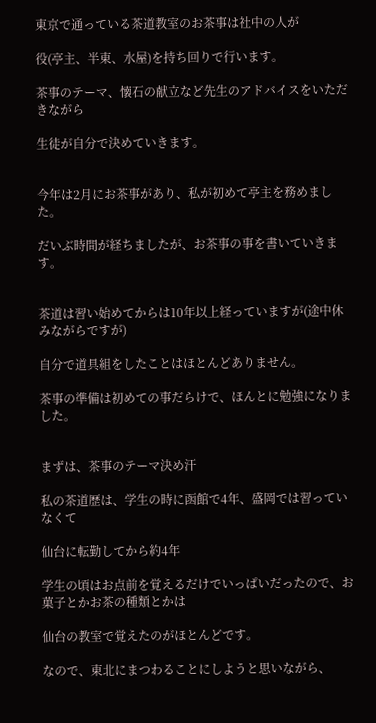東京で通っている茶道教室のお茶事は社中の人が

役(亭主、半東、水屋)を持ち回りで行います。

茶事のテーマ、懐石の献立など先生のアドバイスをいただきながら

生徒が自分で決めていきます。


今年は2月にお茶事があり、私が初めて亭主を務めました。

だいぶ時間が経ちましたが、お茶事の事を書いていきます。


茶道は習い始めてからは10年以上経っていますが(途中休みながらですが)

自分で道具組をしたことはほとんどありません。

茶事の準備は初めての事だらけで、ほんとに勉強になりました。


まずは、茶事のテーマ決め汗

私の茶道歴は、学生の時に函館で4年、盛岡では習っていなくて

仙台に転勤してから約4年

学生の頃はお点前を覚えるだけでいっぱいだったので、お菓子とかお茶の種類とかは

仙台の教室で覚えたのがほとんどです。

なので、東北にまつわることにしようと思いながら、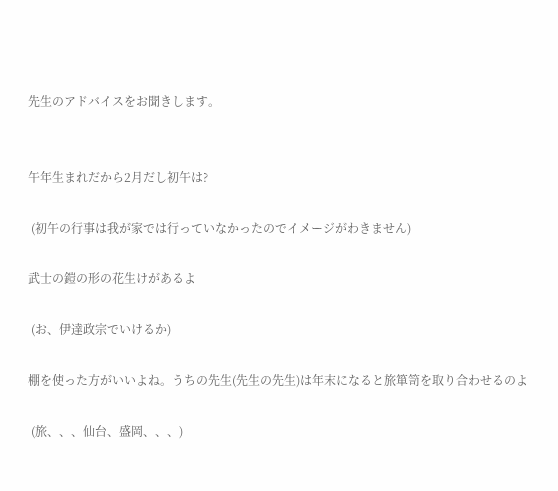先生のアドバイスをお聞きします。


午年生まれだから2月だし初午は?

 (初午の行事は我が家では行っていなかったのでイメージがわきません)

武士の鎧の形の花生けがあるよ

 (お、伊達政宗でいけるか)

棚を使った方がいいよね。うちの先生(先生の先生)は年末になると旅箪笥を取り合わせるのよ

 (旅、、、仙台、盛岡、、、)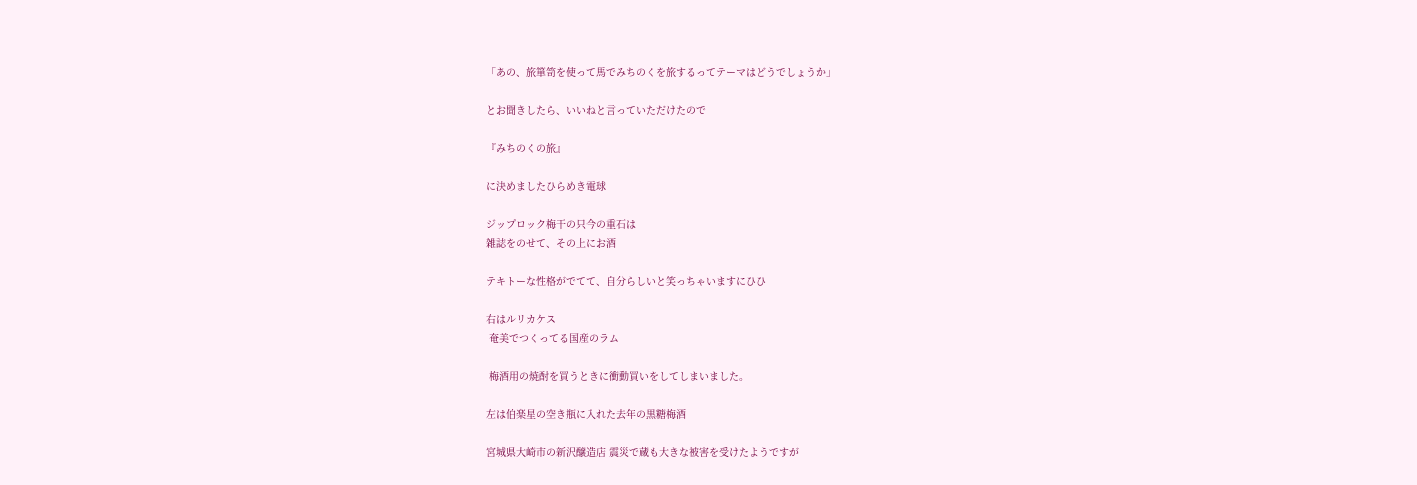「あの、旅箪笥を使って馬でみちのくを旅するってテーマはどうでしょうか」

とお聞きしたら、いいねと言っていただけたので

『みちのくの旅』

に決めましたひらめき電球

ジップロック梅干の只今の重石は
雑誌をのせて、その上にお酒

テキトーな性格がでてて、自分らしいと笑っちゃいますにひひ

右はルリカケス
 奄美でつくってる国産のラム

 梅酒用の焼酎を買うときに衝動買いをしてしまいました。

左は伯楽星の空き瓶に入れた去年の黒糖梅酒

宮城県大崎市の新沢醸造店 震災で蔵も大きな被害を受けたようですが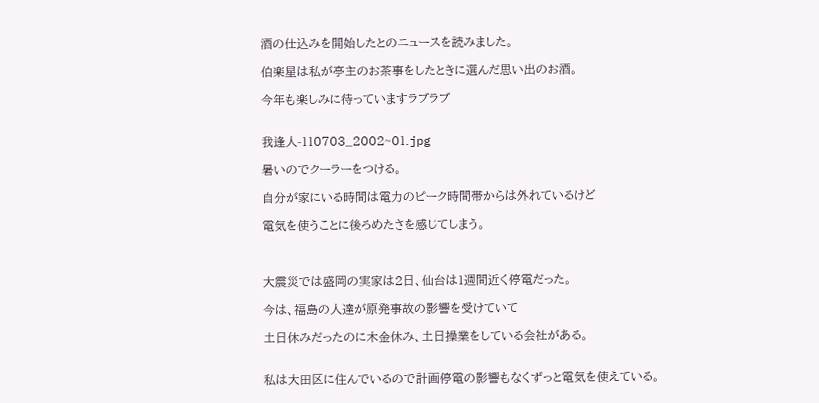酒の仕込みを開始したとのニュースを読みました。

伯楽星は私が亭主のお茶事をしたときに選んだ思い出のお酒。

今年も楽しみに待っていますラブラブ


我逢人-110703_2002~01.jpg

暑いのでクーラーをつける。

自分が家にいる時間は電力のピーク時間帯からは外れているけど

電気を使うことに後ろめたさを感じてしまう。



大震災では盛岡の実家は2日、仙台は1週間近く停電だった。

今は、福島の人達が原発事故の影響を受けていて

土日休みだったのに木金休み、土日操業をしている会社がある。


私は大田区に住んでいるので計画停電の影響もなくずっと電気を使えている。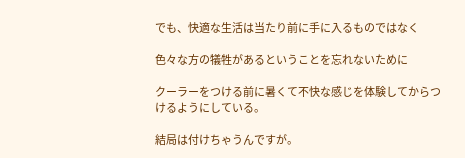でも、快適な生活は当たり前に手に入るものではなく

色々な方の犠牲があるということを忘れないために

クーラーをつける前に暑くて不快な感じを体験してからつけるようにしている。

結局は付けちゃうんですが。